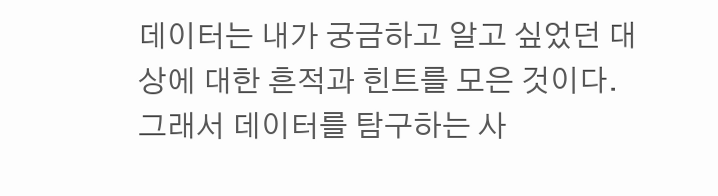데이터는 내가 궁금하고 알고 싶었던 대상에 대한 흔적과 힌트를 모은 것이다. 그래서 데이터를 탐구하는 사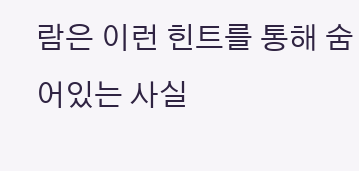람은 이런 힌트를 통해 숨어있는 사실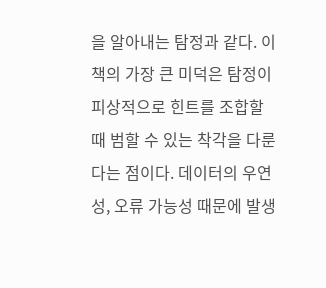을 알아내는 탐정과 같다. 이 책의 가장 큰 미덕은 탐정이 피상적으로 힌트를 조합할 때 범할 수 있는 착각을 다룬다는 점이다. 데이터의 우연성, 오류 가능성 때문에 발생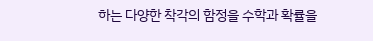하는 다양한 착각의 함정을 수학과 확률을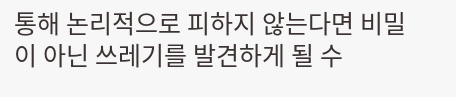통해 논리적으로 피하지 않는다면 비밀이 아닌 쓰레기를 발견하게 될 수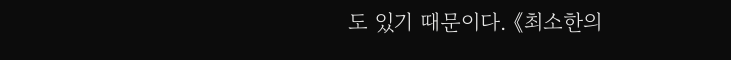도 있기 때문이다. 《최소한의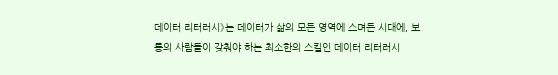데이터 리터러시》는 데이터가 삶의 모든 영역에 스며든 시대에, 보통의 사람들이 갖춰야 하는 최소한의 스킬인 데이터 리터러시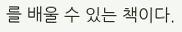를 배울 수 있는 책이다.